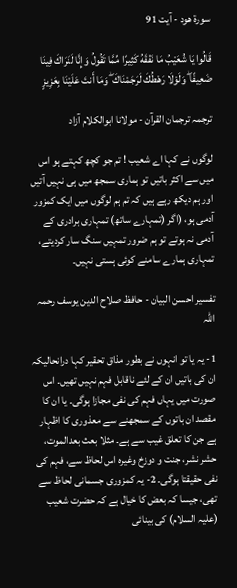سورة ھود - آیت 91

قَالُوا يَا شُعَيْبُ مَا نَفْقَهُ كَثِيرًا مِّمَّا تَقُولُ وَإِنَّا لَنَرَاكَ فِينَا ضَعِيفًا ۖ وَلَوْلَا رَهْطُكَ لَرَجَمْنَاكَ ۖ وَمَا أَنتَ عَلَيْنَا بِعَزِيزٍ

ترجمہ ترجمان القرآن - مولانا ابوالکلام آزاد

لوگوں نے کہا اے شعیب ! تم جو کچھ کہتے ہو اس میں سے اکثر باتیں تو ہماری سمجھ میں ہی نہیں آتیں اور ہم دیکھ رہے ہیں کہ تم ہم لوگوں میں ایک کمزور آدمی ہو، (اگر (تمہارے ساتھ) تمہاری برادری کے آدمی نہ ہوتے تو ہم ضرور تمہیں سنگ سار کردیتے، تمہاری ہمارے سامنے کوئی ہستی نہیں۔

تفسیر احسن البیان - حافظ صلاح الدین یوسف رحمہ اللہ

1- یہ یا تو انہوں نے بطور مذاق تحقیر کہا درانحالیکہ ان کی باتیں ان کے لئے ناقابل فہم نہیں تھیں۔ اس صورت میں یہاں فہم کی نفی مجازا ہوگی۔ یا ان کا مقصد ان باتوں کے سمجھنے سے معذوری کا اظہار ہے جن کا تعلق غیب سے ہے۔ مثلا بعث بعدالموت، حشر نشر، جنت و دوزخ وغیرہ اس لحاظ سے، فہم کی نفی حقیقتا ہوگی۔ 2- یہ کمزوری جسمانی لحاظ سے تھی، جیسا کہ بعض کا خیال ہے کہ حضرت شعیب (عليہ السلام) کی بینائی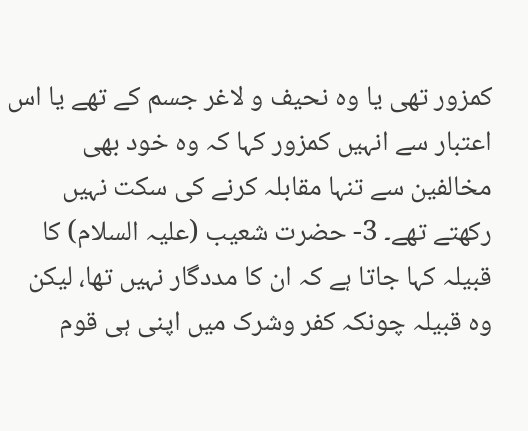کمزور تھی یا وہ نحیف و لاغر جسم کے تھے یا اس اعتبار سے انہیں کمزور کہا کہ وہ خود بھی مخالفین سے تنہا مقابلہ کرنے کی سکت نہیں رکھتے تھے۔ 3- حضرت شعیب (عليہ السلام) کا قبیلہ کہا جاتا ہے کہ ان کا مددگار نہیں تھا، لیکن وہ قبیلہ چونکہ کفر وشرک میں اپنی ہی قوم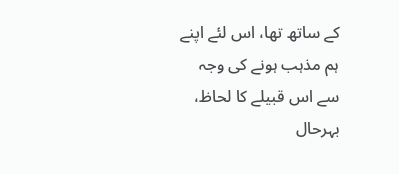کے ساتھ تھا، اس لئے اپنے ہم مذہب ہونے کی وجہ سے اس قبیلے کا لحاظ، بہرحال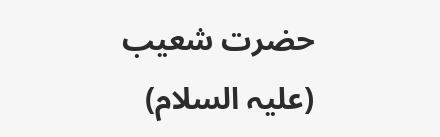حضرت شعیب (عليہ السلام)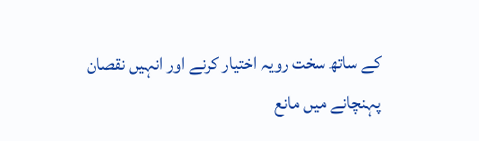کے ساتھ سخت رویہ اختیار کرنے اور انہیں نقصان پہنچانے میں مانع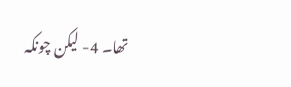تھا۔ 4- لیکن چونکہ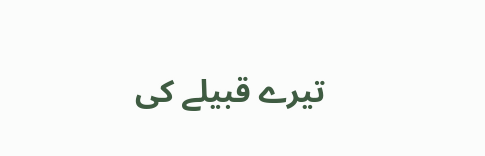تیرے قبیلے کی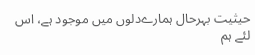حیثیت بہرحال ہمارےدلوں میں موجود ہے، اس لئے ہم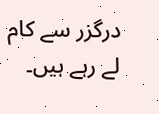درگزر سے کام لے رہے ہیں۔